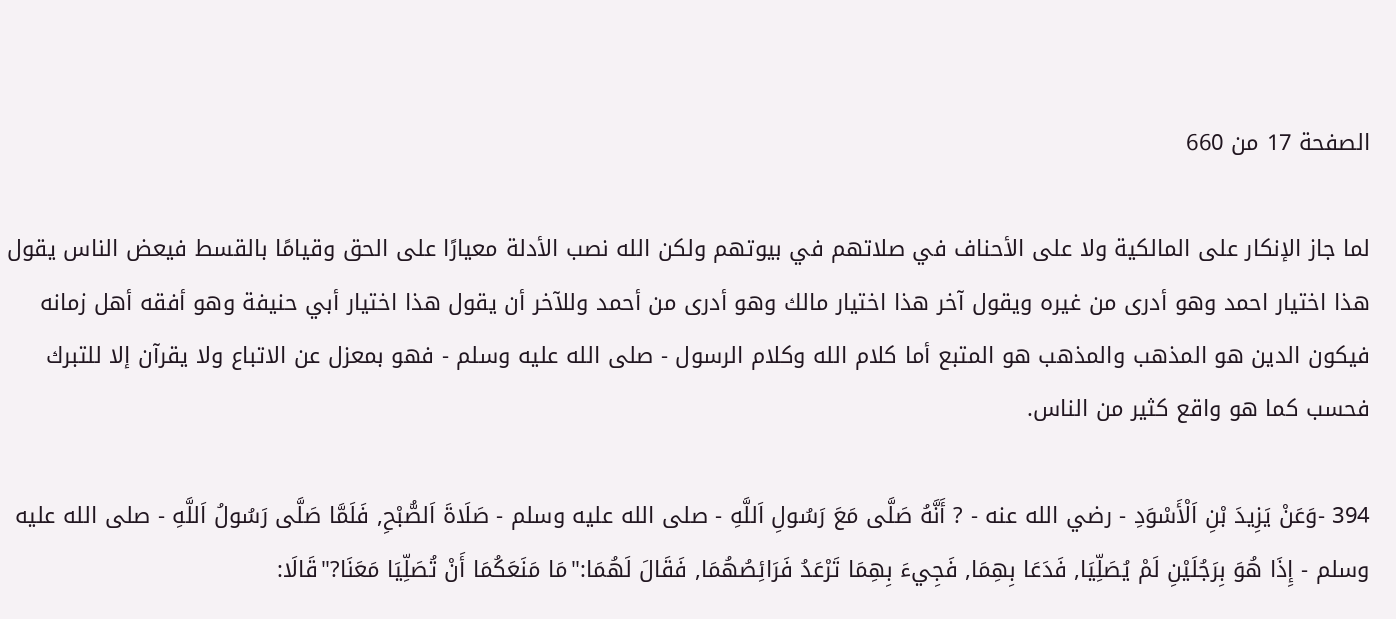الصفحة 17 من 660

لما جاز الإنكار على المالكية ولا على الأحناف في صلاتهم في بيوتهم ولكن الله نصب الأدلة معيارًا على الحق وقيامًا بالقسط فيعض الناس يقول هذا اختيار احمد وهو أدرى من غيره ويقول آخر هذا اختيار مالك وهو أدرى من أحمد وللآخر أن يقول هذا اختيار أبي حنيفة وهو أفقه أهل زمانه فيكون الدين هو المذهب والمذهب هو المتبع أما كلام الله وكلام الرسول - صلى الله عليه وسلم - فهو بمعزل عن الاتباع ولا يقرآن إلا للتبرك فحسب كما هو واقع كثير من الناس.

394 -وَعَنْ يَزِيدَ بْنِ اَلْأَسْوَدِ - رضي الله عنه - ? أَنَّهُ صَلَّى مَعَ رَسُولِ اَللَّهِ - صلى الله عليه وسلم - صَلَاةَ اَلصُّبْحِ, فَلَمَّا صَلَّى رَسُولُ اَللَّهِ - صلى الله عليه وسلم - إِذَا هُوَ بِرَجُلَيْنِ لَمْ يُصَلِّيَا, فَدَعَا بِهِمَا, فَجِيءَ بِهِمَا تَرْعَدُ فَرَائِصُهُمَا, فَقَالَ لَهُمَا:"مَا مَنَعَكُمَا أَنْ تُصَلِّيَا مَعَنَا?"قَالَا: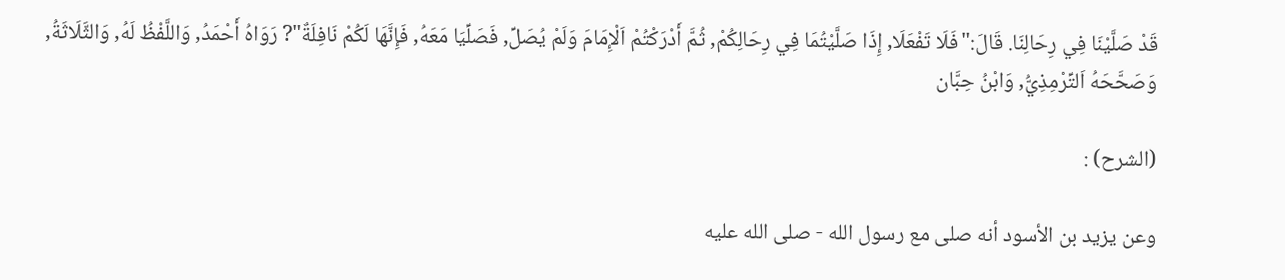قَدْ صَلَّيْنَا فِي رِحَالِنَا. قَالَ:"فَلَا تَفْعَلَا, إِذَا صَلَّيْتُمَا فِي رِحَالِكُمْ, ثُمَّ أَدْرَكْتُمْ اَلْإِمَامَ وَلَمْ يُصَلِّ, فَصَلِّيَا مَعَهُ, فَإِنَّهَا لَكُمْ نَافِلَةٌ"? رَوَاهُ أَحْمَدُ, وَاللَّفْظُ لَهُ, وَالثَّلَاثَةُ, وَصَحَّحَهُ اَلتِّرْمِذِيُّ, وَابْنُ حِبَّان

(الشرح) :

وعن يزيد بن الأسود أنه صلى مع رسول الله - صلى الله عليه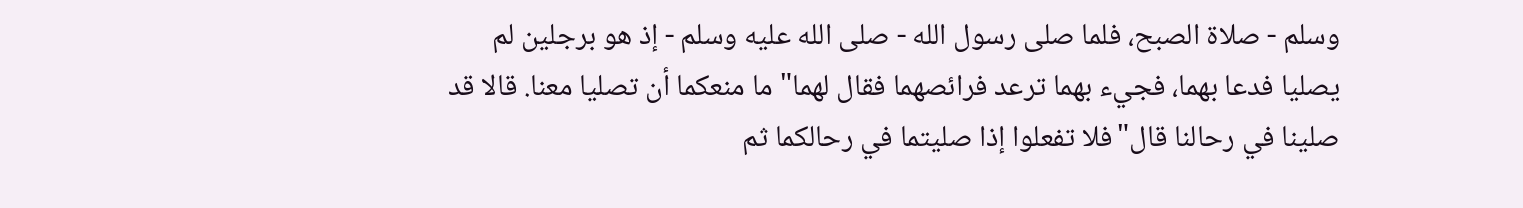وسلم - صلاة الصبح، فلما صلى رسول الله - صلى الله عليه وسلم - إذ هو برجلين لم يصليا فدعا بهما، فجيء بهما ترعد فرائصهما فقال لهما"ما منعكما أن تصليا معنا. قالا قد صلينا في رحالنا قال"فلا تفعلوا إذا صليتما في رحالكما ثم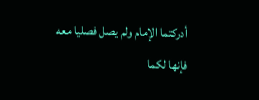أدركتما الإمام ولم يصل فصليا معه فإنها لكما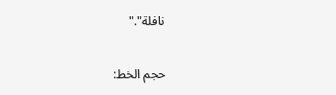نافلة"."

حجم الخط: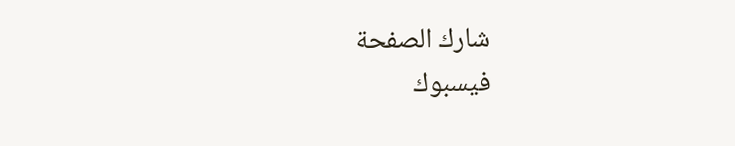شارك الصفحة
فيسبوك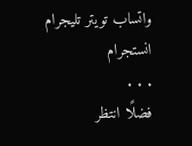واتساب تويتر تليجرام انستجرام
. . .
فضلًا انتظر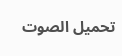تحميل الصوت